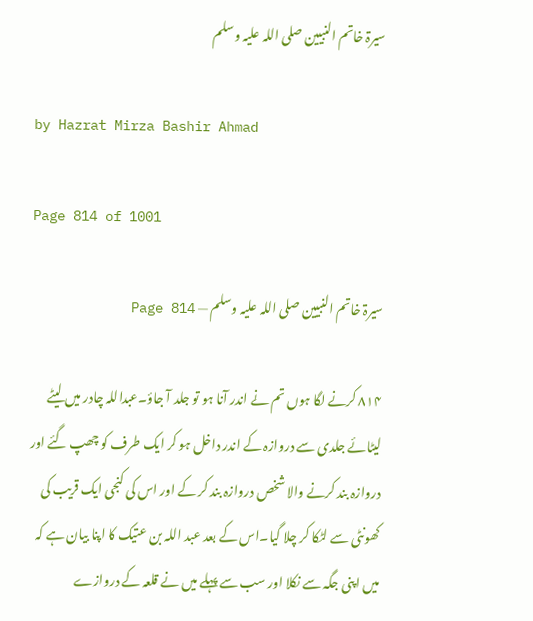سیرۃ خاتم النبیین صلی اللہ علیہ وسلم

by Hazrat Mirza Bashir Ahmad

Page 814 of 1001

سیرۃ خاتم النبیین صلی اللہ علیہ وسلم — Page 814

۸۱۴ کرنے لگا ہوں تم نے اندر آنا ہو تو جلد آ جاؤ۔عبداللہ چادر میں لیٹے لیٹائے جلدی سے دروازہ کے اندر داخل ہو کر ایک طرف کو چھپ گئے اور دروازہ بند کرنے والا شخص دروازہ بند کر کے اور اس کی کنجی ایک قریب کی کھونٹی سے لٹکا کر چلا گیا۔اس کے بعد عبد اللہ بن عتیک کا اپنا بیان ہے کہ میں اپنی جگہ سے نکلا اور سب سے پہلے میں نے قلعہ کے دروازے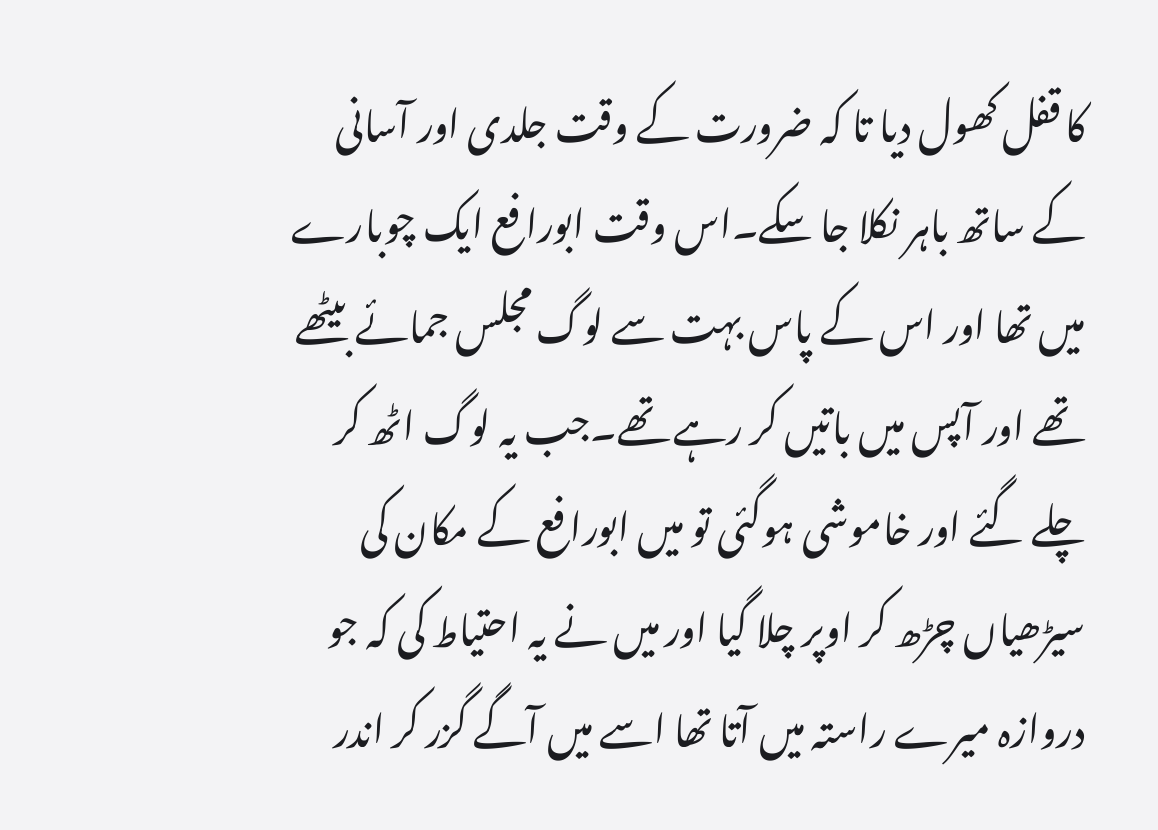کا قفل کھول دیا تا کہ ضرورت کے وقت جلدی اور آسانی کے ساتھ باہر نکلا جا سکے۔اس وقت ابورافع ایک چوبارے میں تھا اور اس کے پاس بہت سے لوگ مجلس جمائے بیٹھے تھے اور آپس میں باتیں کر رہے تھے۔جب یہ لوگ اٹھ کر چلے گئے اور خاموشی ہوگئی تو میں ابورافع کے مکان کی سیڑھیاں چڑھ کر اوپر چلا گیا اور میں نے یہ احتیاط کی کہ جو دروازہ میرے راستہ میں آتا تھا اسے میں آگے گزر کر اندر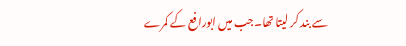سے بند کر لیتا تھا۔جب میں ابورافع کے کمرے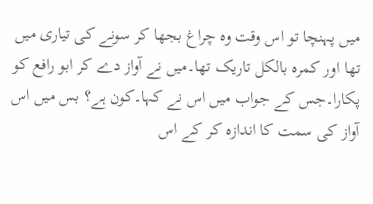میں پہنچا تو اس وقت وہ چراغ بجھا کر سونے کی تیاری میں تھا اور کمرہ بالکل تاریک تھا۔میں نے آواز دے کر ابو رافع کو پکارا۔جس کے جواب میں اس نے کہا۔کون ہے؟ بس میں اس آواز کی سمت کا اندازہ کر کے اس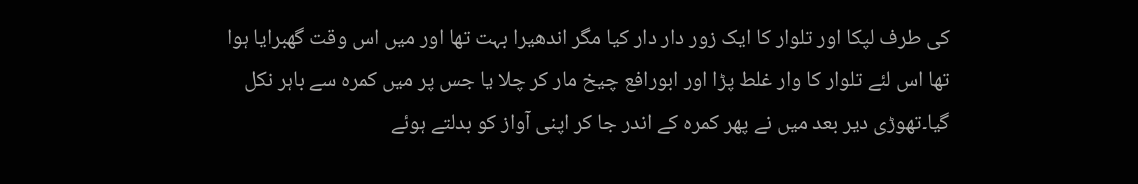کی طرف لپکا اور تلوار کا ایک زور دار دار کیا مگر اندھیرا بہت تھا اور میں اس وقت گھبرایا ہوا تھا اس لئے تلوار کا وار غلط پڑا اور ابورافع چیخ مار کر چلا یا جس پر میں کمرہ سے باہر نکل گیا۔تھوڑی دیر بعد میں نے پھر کمرہ کے اندر جا کر اپنی آواز کو بدلتے ہوئے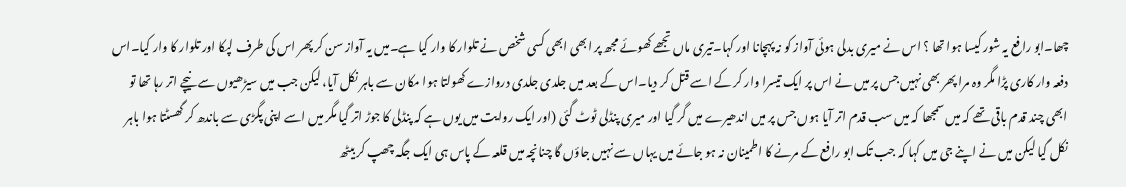چھا۔ابو رافع یہ شور کیسا ہوا تھا ؟ اس نے میری بدلی ہوئی آواز کو نہ پہچانا اور کہا۔تیری ماں تجھے کھوئے مجھ پر ابھی ابھی کسی شخص نے تلوار کا وار کیا ہے۔میں یہ آواز سن کر پھر اس کی طرف لپکا اور تلوار کا وار کیا۔اس دفعہ وار کاری پڑا مگر وہ مرا پھر بھی نہیں جس پر میں نے اس پر ایک تیسرا وار کر کے اسے قتل کر دیا۔اس کے بعد میں جلدی جلدی دروازے کھولتا ہوا مکان سے باہر نکل آیا، لیکن جب میں سیڑھیوں سے نیچے اتر رہا تھا تو ابھی چند قدم باقی تھے کہ میں سمجھا کہ میں سب قدم اتر آیا ہوں جس پر میں اندھیرے میں گر گیا اور میری پنڈلی ٹوٹ گئی (اور ایک روایت میں یوں ہے کہ پنڈلی کا جوڑ اتر گیا مگر میں اسے اپنی پگڑی سے باندھ کر گھسٹتا ہوا باہر نکل گیا لیکن میں نے اپنے جی میں کہا کہ جب تک ابو رافع کے مرنے کا اطمینان نہ ہو جائے میں یہاں سے نہیں جاؤں گا چنانچہ میں قلعہ کے پاس ہی ایک جگہ چھپ کر بیٹھ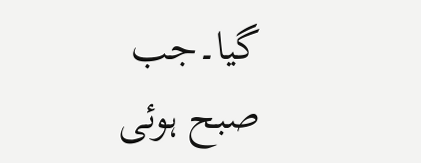گیا۔جب صبح ہوئی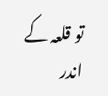تو قلعہ کے اندر